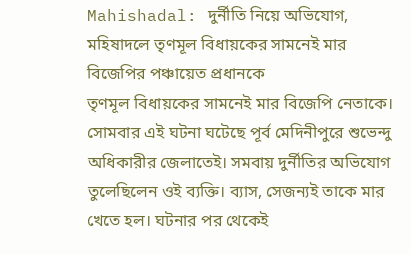Mahishadal: দুর্নীতি নিয়ে অভিযোগ, মহিষাদলে তৃণমূল বিধায়কের সামনেই মার বিজেপির পঞ্চায়েত প্রধানকে
তৃণমূল বিধায়কের সামনেই মার বিজেপি নেতাকে। সোমবার এই ঘটনা ঘটেছে পূর্ব মেদিনীপুরে শুভেন্দু অধিকারীর জেলাতেই। সমবায় দুর্নীতির অভিযোগ তুলেছিলেন ওই ব্যক্তি। ব্যাস, সেজন্যই তাকে মার খেতে হল। ঘটনার পর থেকেই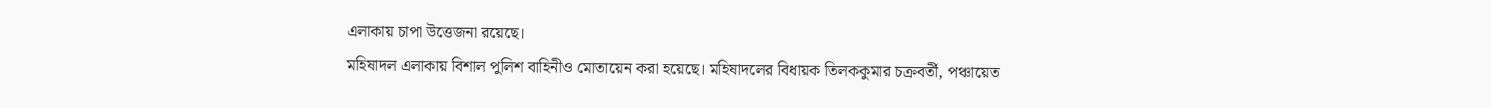এলাকায় চাপা উত্তেজনা রয়েছে।
মহিষাদল এলাকায় বিশাল পুলিশ বাহিনীও মোতায়েন করা হয়েছে। মহিষাদলের বিধায়ক তিলককুমার চক্রবর্তী, পঞ্চায়েত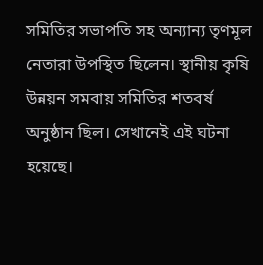সমিতির সভাপতি সহ অন্যান্য তৃণমূল নেতারা উপস্থিত ছিলেন। স্থানীয় কৃষি উন্নয়ন সমবায় সমিতির শতবর্ষ অনুষ্ঠান ছিল। সেখানেই এই ঘটনা হয়েছে।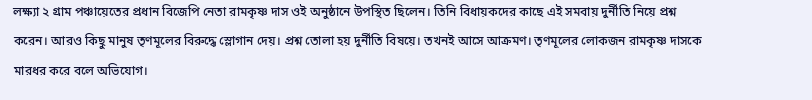লক্ষ্যা ২ গ্রাম পঞ্চায়েতের প্রধান বিজেপি নেতা রামকৃষ্ণ দাস ওই অনুষ্ঠানে উপস্থিত ছিলেন। তিনি বিধায়কদের কাছে এই সমবায় দুর্নীতি নিয়ে প্রশ্ন করেন। আরও কিছু মানুষ তৃণমূলের বিরুদ্ধে স্লোগান দেয়। প্রশ্ন তোলা হয় দুর্নীতি বিষয়ে। তখনই আসে আক্রমণ। তৃণমূলের লোকজন রামকৃষ্ণ দাসকে মারধর করে বলে অভিযোগ।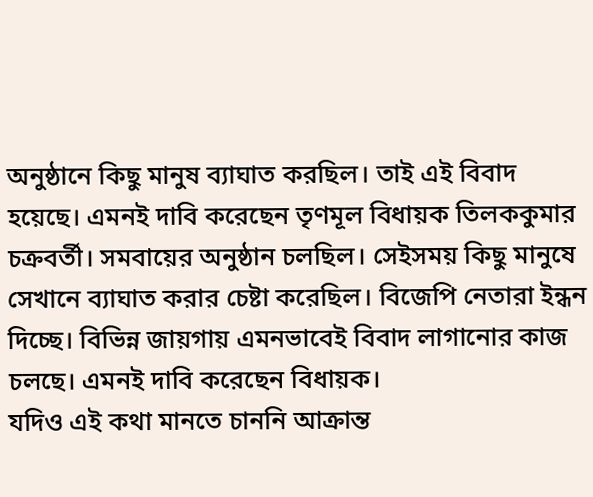অনুষ্ঠানে কিছু মানুষ ব্যাঘাত করছিল। তাই এই বিবাদ হয়েছে। এমনই দাবি করেছেন তৃণমূল বিধায়ক তিলককুমার চক্রবর্তী। সমবায়ের অনুষ্ঠান চলছিল। সেইসময় কিছু মানুষে সেখানে ব্যাঘাত করার চেষ্টা করেছিল। বিজেপি নেতারা ইন্ধন দিচ্ছে। বিভিন্ন জায়গায় এমনভাবেই বিবাদ লাগানোর কাজ চলছে। এমনই দাবি করেছেন বিধায়ক।
যদিও এই কথা মানতে চাননি আক্রান্ত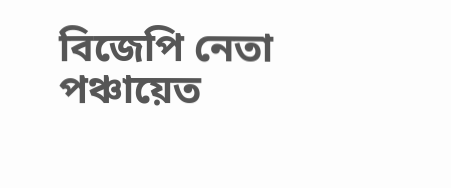বিজেপি নেতা পঞ্চায়েত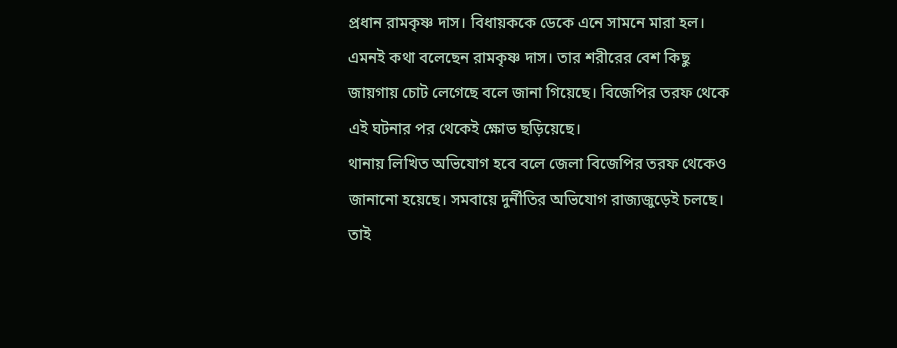প্রধান রামকৃষ্ণ দাস। বিধায়ককে ডেকে এনে সামনে মারা হল। এমনই কথা বলেছেন রামকৃষ্ণ দাস। তার শরীরের বেশ কিছু জায়গায় চোট লেগেছে বলে জানা গিয়েছে। বিজেপির তরফ থেকে এই ঘটনার পর থেকেই ক্ষোভ ছড়িয়েছে।
থানায় লিখিত অভিযোগ হবে বলে জেলা বিজেপির তরফ থেকেও জানানো হয়েছে। সমবায়ে দুর্নীতির অভিযোগ রাজ্যজুড়েই চলছে। তাই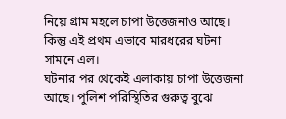নিয়ে গ্রাম মহলে চাপা উত্তেজনাও আছে। কিন্তু এই প্রথম এভাবে মারধরের ঘটনা সামনে এল।
ঘটনার পর থেকেই এলাকায় চাপা উত্তেজনা আছে। পুলিশ পরিস্থিতির গুরুত্ব বুঝে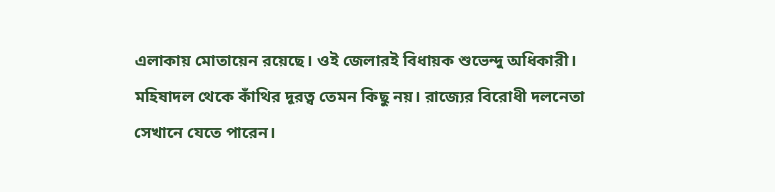এলাকায় মোতায়েন রয়েছে। ওই জেলারই বিধায়ক শুভেন্দু অধিকারী। মহিষাদল থেকে কাঁথির দূরত্ব তেমন কিছু নয়। রাজ্যের বিরোধী দলনেতা সেখানে যেতে পারেন।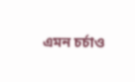এমন চর্চাও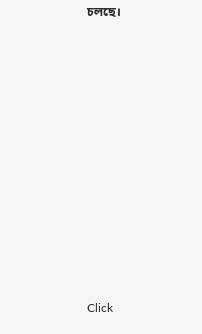চলছে।












Click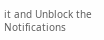it and Unblock the Notifications